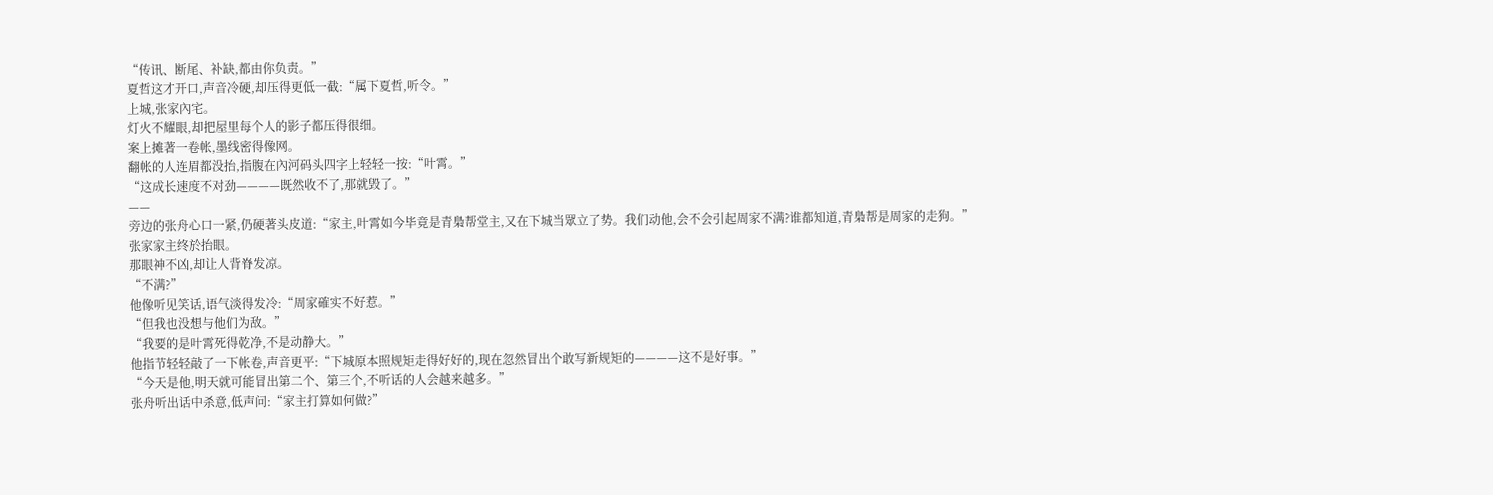“传讯、断尾、补缺,都由你负责。”
夏哲这才开口,声音冷硬,却压得更低一截:“属下夏哲,听令。”
上城,张家內宅。
灯火不耀眼,却把屋里每个人的影子都压得很细。
案上摊著一卷帐,墨线密得像网。
翻帐的人连眉都没抬,指腹在內河码头四字上轻轻一按:“叶霄。”
“这成长速度不对劲————既然收不了,那就毁了。”
——
旁边的张舟心口一紧,仍硬著头皮道:“家主,叶霄如今毕竟是青梟帮堂主,又在下城当眾立了势。我们动他,会不会引起周家不满?谁都知道,青梟帮是周家的走狗。”
张家家主终於抬眼。
那眼神不凶,却让人背脊发凉。
“不满?”
他像听见笑话,语气淡得发冷:“周家確实不好惹。”
“但我也没想与他们为敌。”
“我要的是叶霄死得乾净,不是动静大。”
他指节轻轻敲了一下帐卷,声音更平:“下城原本照规矩走得好好的,现在忽然冒出个敢写新规矩的————这不是好事。”
“今天是他,明天就可能冒出第二个、第三个,不听话的人会越来越多。”
张舟听出话中杀意,低声问:“家主打算如何做?”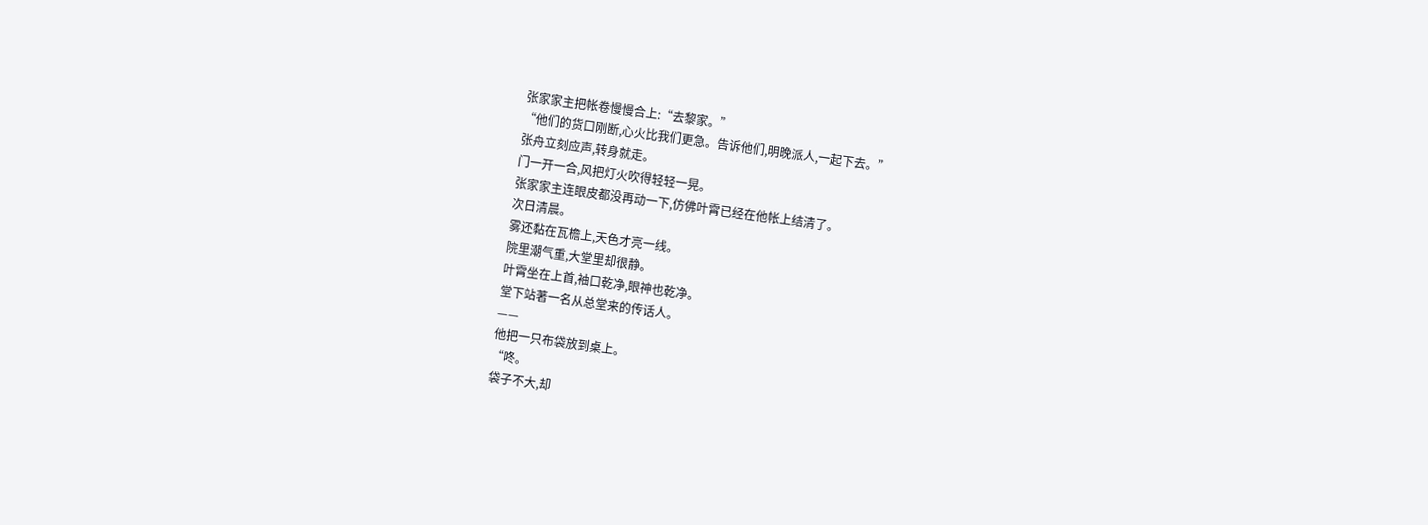张家家主把帐卷慢慢合上:“去黎家。”
“他们的货口刚断,心火比我们更急。告诉他们,明晚派人,一起下去。”
张舟立刻应声,转身就走。
门一开一合,风把灯火吹得轻轻一晃。
张家家主连眼皮都没再动一下,仿佛叶霄已经在他帐上结清了。
次日清晨。
雾还黏在瓦檐上,天色才亮一线。
院里潮气重,大堂里却很静。
叶霄坐在上首,袖口乾净,眼神也乾净。
堂下站著一名从总堂来的传话人。
——
他把一只布袋放到桌上。
“咚。
袋子不大,却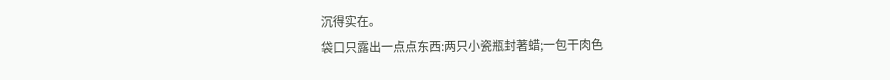沉得实在。
袋口只露出一点点东西:两只小瓷瓶封著蜡;一包干肉色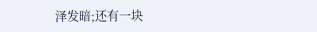泽发暗;还有一块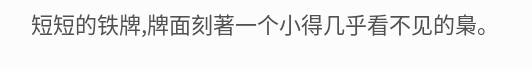短短的铁牌,牌面刻著一个小得几乎看不见的梟。